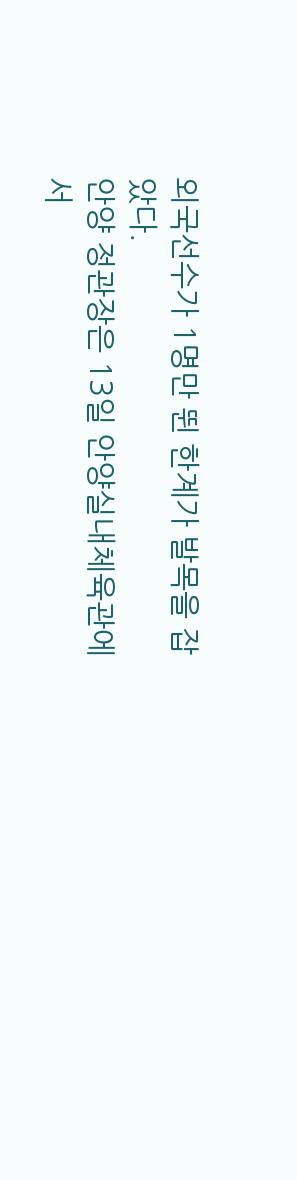외국선수가 1명만 뛴 한계가 발목을 잡았다.
안양 정관장은 13일 안양실내체육관에서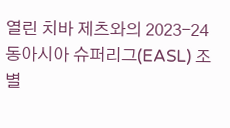열린 치바 제츠와의 2023-24 동아시아 슈퍼리그(EASL) 조별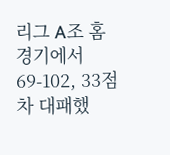리그 A조 홈 경기에서 69-102, 33점차 대패했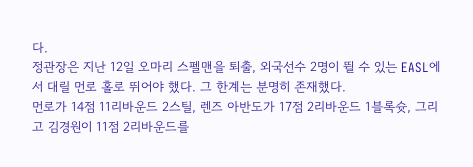다.
정관장은 지난 12일 오마리 스펠맨을 퇴출, 외국선수 2명이 뛸 수 있는 EASL에서 대릴 먼로 홀로 뛰어야 했다. 그 한계는 분명히 존재했다.
먼로가 14점 11리바운드 2스틸, 렌즈 아반도가 17점 2리바운드 1블록슛, 그리고 김경원이 11점 2리바운드를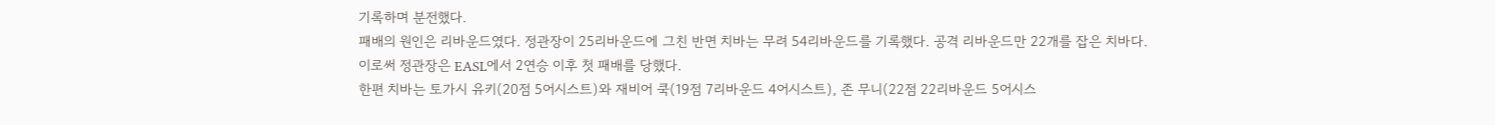기록하며 분전했다.
패배의 원인은 리바운드였다. 정관장이 25리바운드에 그친 반면 치바는 무려 54리바운드를 기록했다. 공격 리바운드만 22개를 잡은 치바다.
이로써 정관장은 EASL에서 2연승 이후 첫 패배를 당했다.
한편 치바는 토가시 유키(20점 5어시스트)와 재비어 쿡(19점 7리바운드 4어시스트), 존 무니(22점 22리바운드 5어시스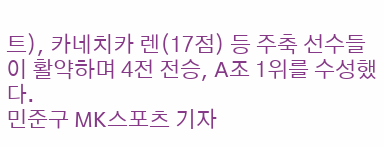트), 카네치카 렌(17점) 등 주축 선수들이 활약하며 4전 전승, A조 1위를 수성했다.
민준구 MK스포츠 기자